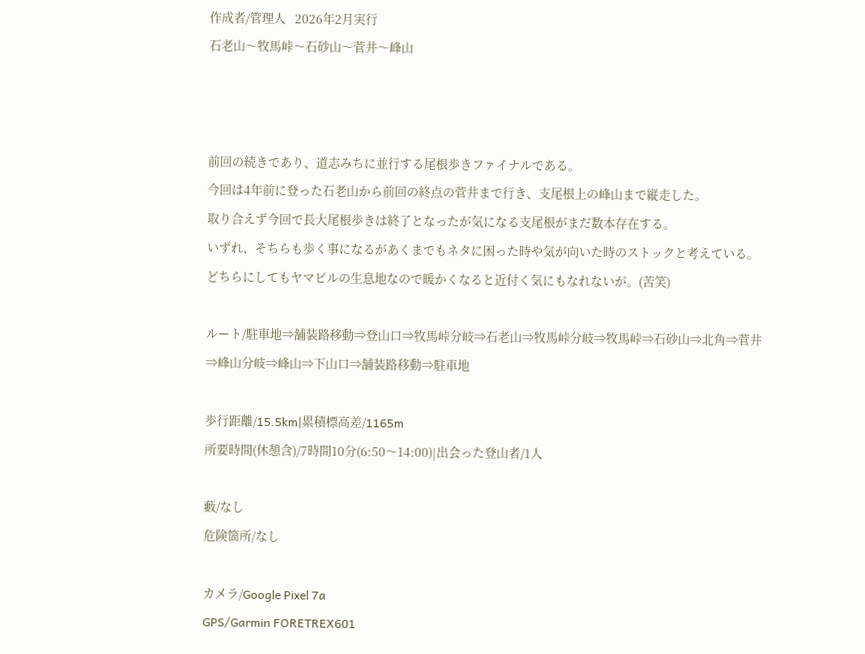作成者/管理人   2026年2月実行
石老山〜牧馬峠〜石砂山〜菅井〜峰山



前回の続きであり、道志みちに並行する尾根歩きファイナルである。
今回は4年前に登った石老山から前回の終点の菅井まで行き、支尾根上の峰山まで縦走した。
取り合えず今回で長大尾根歩きは終了となったが気になる支尾根がまだ数本存在する。
いずれ、そちらも歩く事になるがあくまでもネタに困った時や気が向いた時のストックと考えている。
どちらにしてもヤマビルの生息地なので暖かくなると近付く気にもなれないが。(苦笑)

ルート/駐車地⇒舗装路移動⇒登山口⇒牧馬峠分岐⇒石老山⇒牧馬峠分岐⇒牧馬峠⇒石砂山⇒北角⇒菅井⇒峰山分岐⇒峰山⇒下山口⇒舗装路移動⇒駐車地

歩行距離/15.5km|累積標高差/1165m
所要時間(休憩含)/7時間10分(6:50〜14:00)|出会った登山者/1人

藪/なし
危険箇所/なし

カメラ/Google Pixel 7a
GPS/Garmin FORETREX601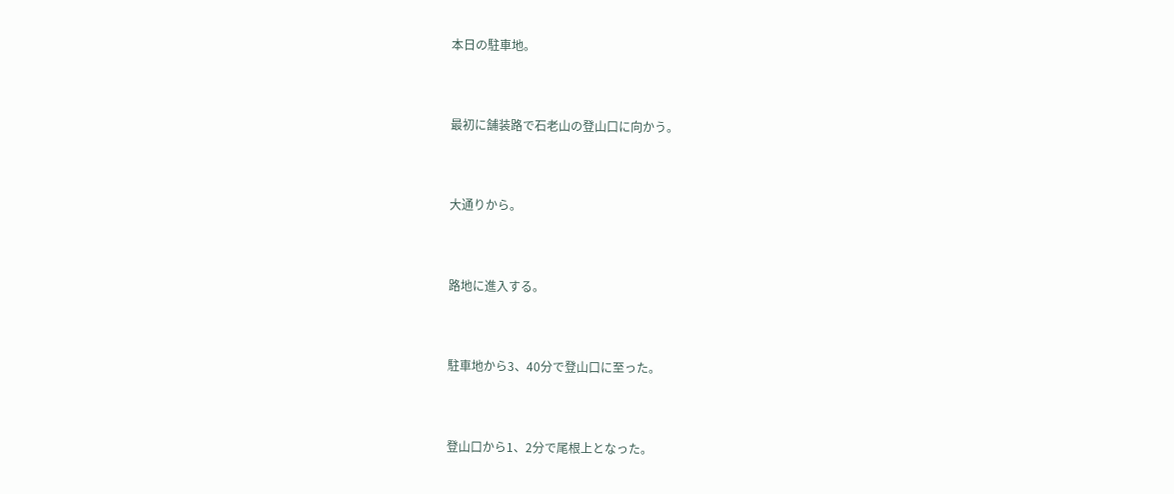本日の駐車地。


最初に舗装路で石老山の登山口に向かう。


大通りから。


路地に進入する。


駐車地から3、40分で登山口に至った。


登山口から1、2分で尾根上となった。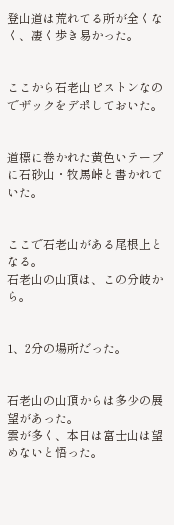登山道は荒れてる所が全くなく、凄く歩き易かった。


ここから石老山ピストンなのでザックをデポしておいた。


道標に巻かれた黄色いテープに石砂山・牧馬峠と書かれていた。


ここで石老山がある尾根上となる。
石老山の山頂は、この分岐から。


1、2分の場所だった。


石老山の山頂からは多少の展望があった。
雲が多く、本日は富士山は望めないと悟った。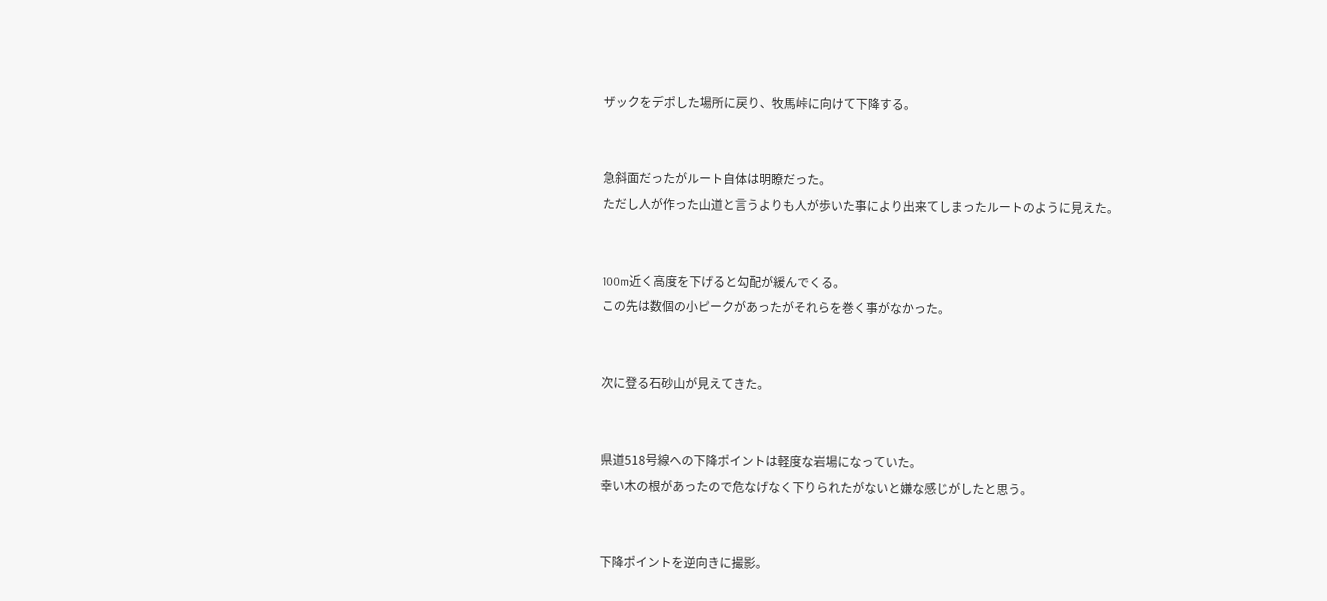ザックをデポした場所に戻り、牧馬峠に向けて下降する。


急斜面だったがルート自体は明瞭だった。
ただし人が作った山道と言うよりも人が歩いた事により出来てしまったルートのように見えた。


100m近く高度を下げると勾配が緩んでくる。
この先は数個の小ピークがあったがそれらを巻く事がなかった。


次に登る石砂山が見えてきた。


県道518号線への下降ポイントは軽度な岩場になっていた。
幸い木の根があったので危なげなく下りられたがないと嫌な感じがしたと思う。


下降ポイントを逆向きに撮影。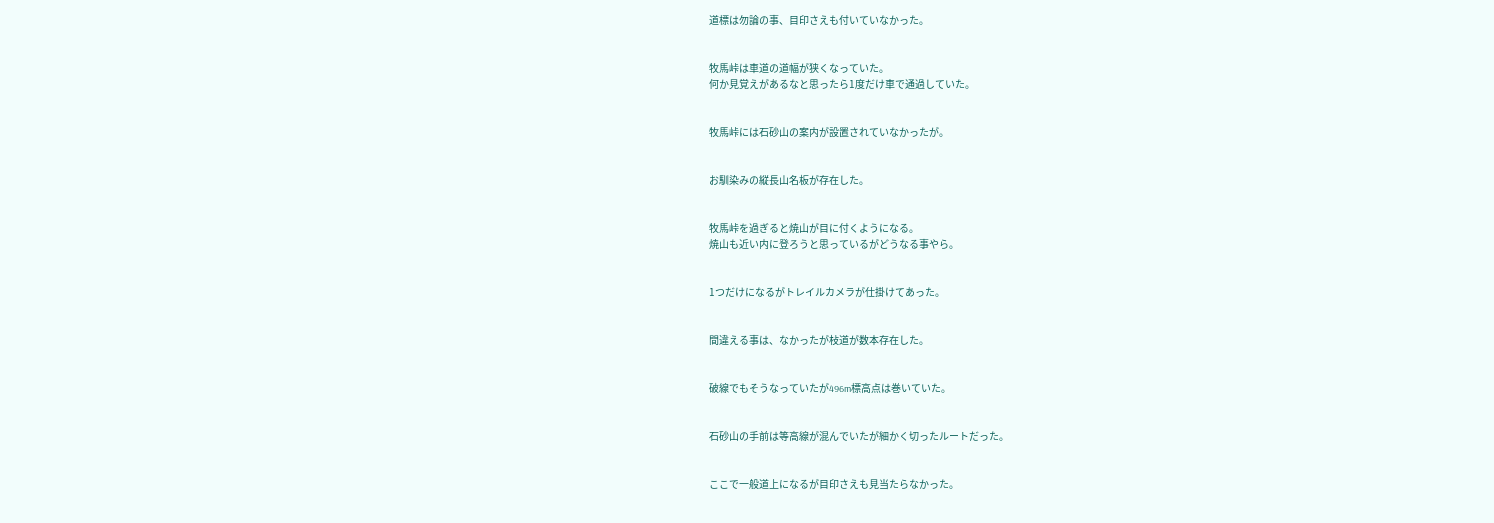道標は勿論の事、目印さえも付いていなかった。


牧馬峠は車道の道幅が狭くなっていた。
何か見覚えがあるなと思ったら1度だけ車で通過していた。


牧馬峠には石砂山の案内が設置されていなかったが。


お馴染みの縦長山名板が存在した。


牧馬峠を過ぎると焼山が目に付くようになる。
焼山も近い内に登ろうと思っているがどうなる事やら。


1つだけになるがトレイルカメラが仕掛けてあった。


間違える事は、なかったが枝道が数本存在した。


破線でもそうなっていたが496m標高点は巻いていた。


石砂山の手前は等高線が混んでいたが細かく切ったルートだった。


ここで一般道上になるが目印さえも見当たらなかった。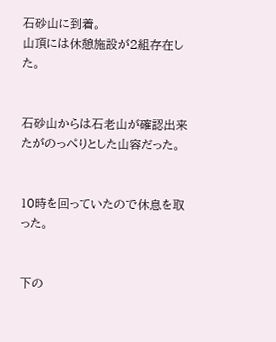石砂山に到着。
山頂には休憩施設が2組存在した。


石砂山からは石老山が確認出来たがのっぺりとした山容だった。


10時を回っていたので休息を取った。


下の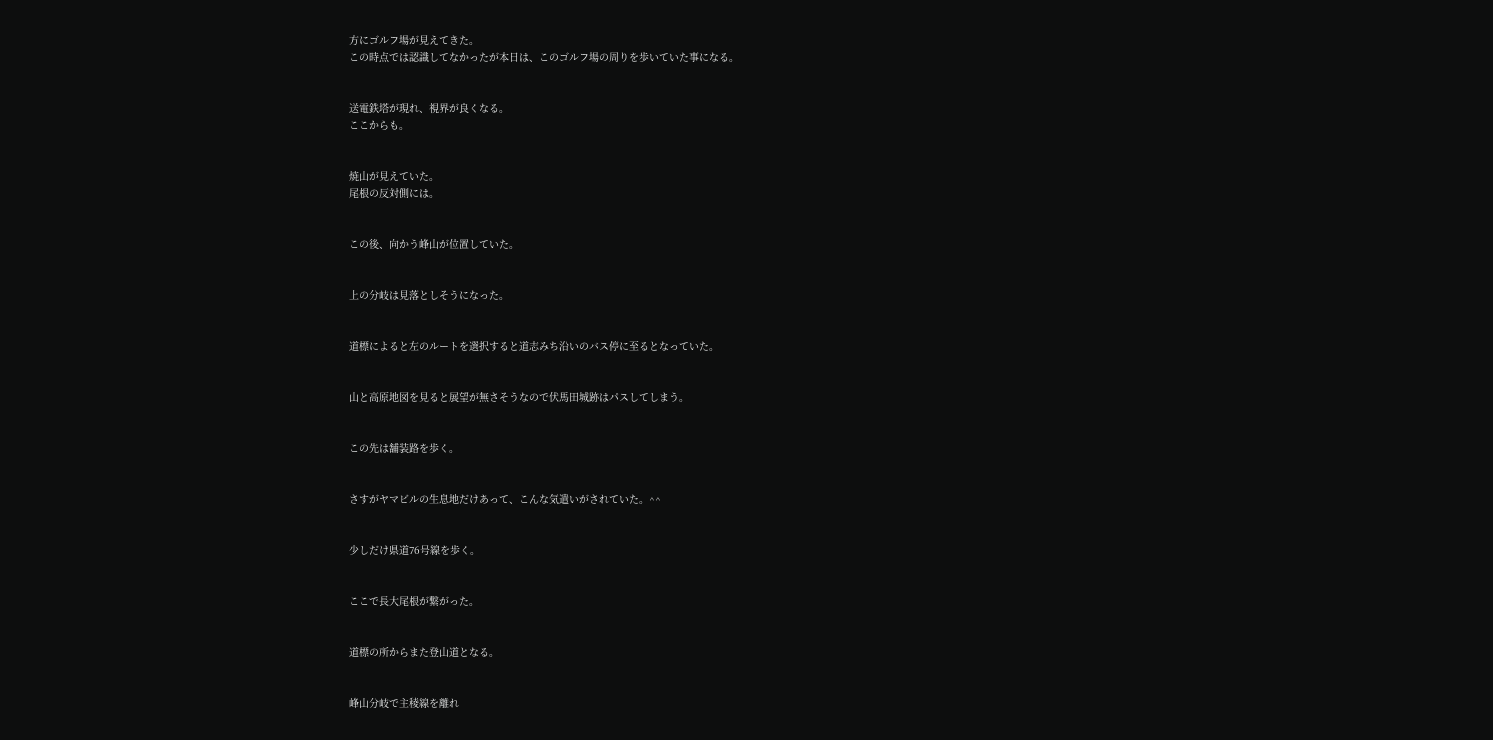方にゴルフ場が見えてきた。
この時点では認識してなかったが本日は、このゴルフ場の周りを歩いていた事になる。


送電鉄塔が現れ、視界が良くなる。
ここからも。


焼山が見えていた。
尾根の反対側には。


この後、向かう峰山が位置していた。


上の分岐は見落としそうになった。


道標によると左のルートを選択すると道志みち沿いのバス停に至るとなっていた。


山と高原地図を見ると展望が無さそうなので伏馬田城跡はパスしてしまう。


この先は舗装路を歩く。


さすがヤマビルの生息地だけあって、こんな気遣いがされていた。^^


少しだけ県道76号線を歩く。


ここで長大尾根が繋がった。


道標の所からまた登山道となる。


峰山分岐で主稜線を離れ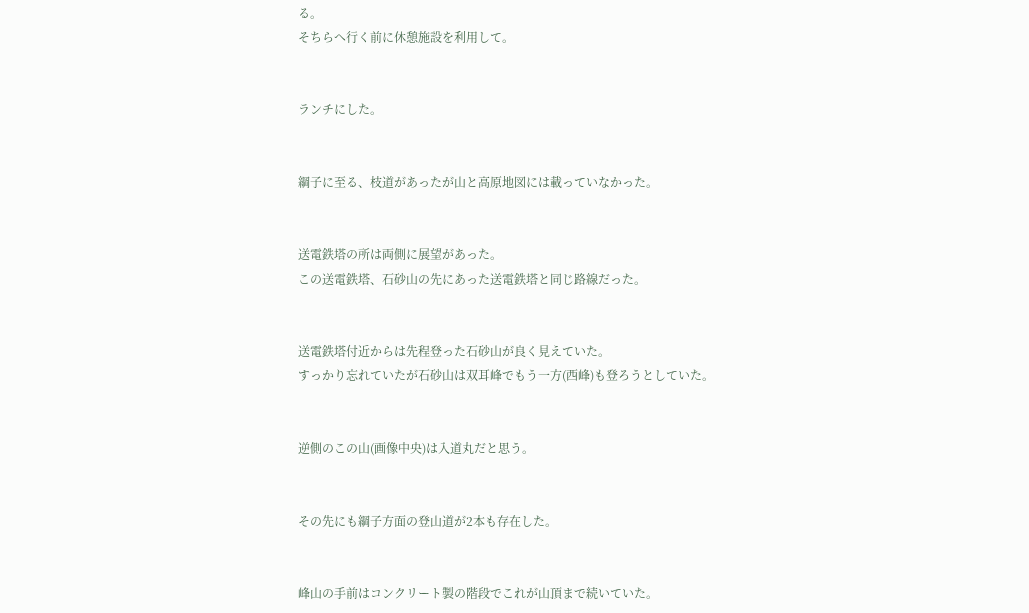る。
そちらへ行く前に休憩施設を利用して。


ランチにした。


綱子に至る、枝道があったが山と高原地図には載っていなかった。


送電鉄塔の所は両側に展望があった。
この送電鉄塔、石砂山の先にあった送電鉄塔と同じ路線だった。


送電鉄塔付近からは先程登った石砂山が良く見えていた。
すっかり忘れていたが石砂山は双耳峰でもう一方(西峰)も登ろうとしていた。


逆側のこの山(画像中央)は入道丸だと思う。


その先にも綱子方面の登山道が2本も存在した。


峰山の手前はコンクリート製の階段でこれが山頂まで続いていた。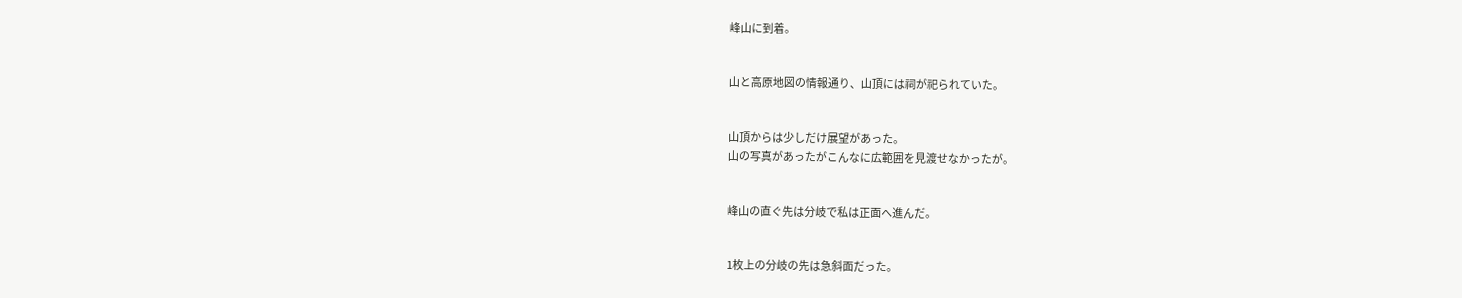峰山に到着。


山と高原地図の情報通り、山頂には祠が祀られていた。


山頂からは少しだけ展望があった。
山の写真があったがこんなに広範囲を見渡せなかったが。


峰山の直ぐ先は分岐で私は正面へ進んだ。


1枚上の分岐の先は急斜面だった。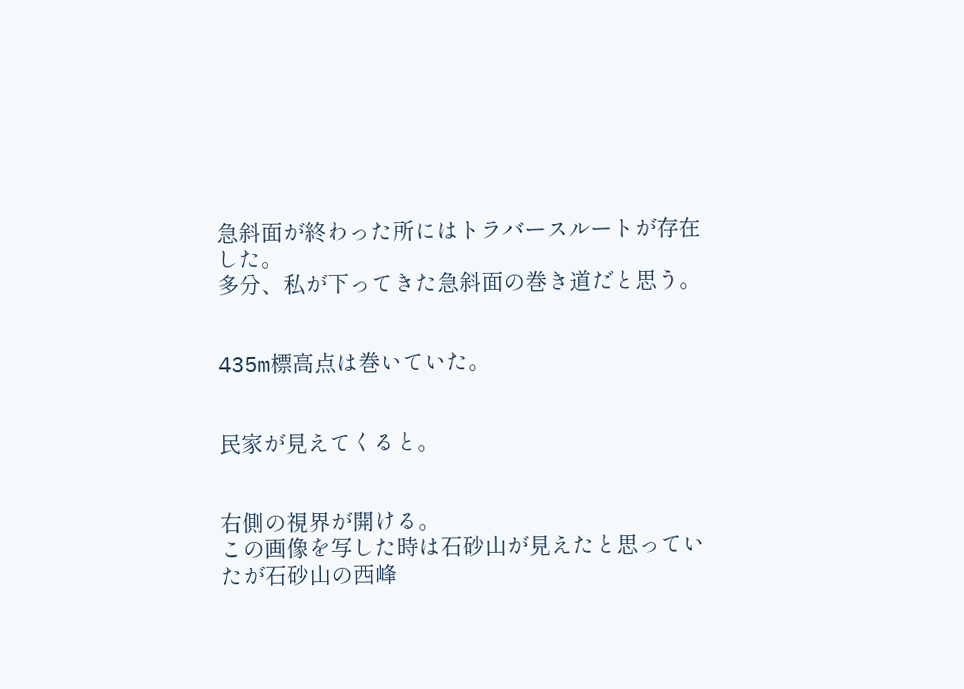急斜面が終わった所にはトラバースルートが存在した。
多分、私が下ってきた急斜面の巻き道だと思う。


435m標高点は巻いていた。


民家が見えてくると。


右側の視界が開ける。
この画像を写した時は石砂山が見えたと思っていたが石砂山の西峰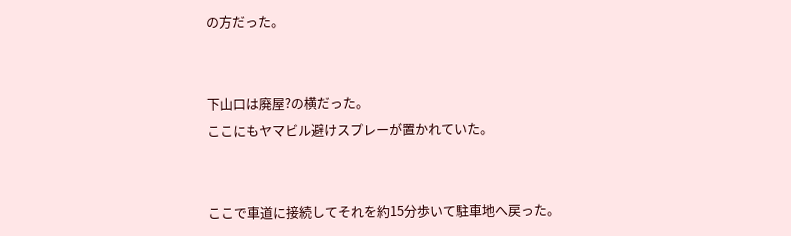の方だった。


下山口は廃屋?の横だった。
ここにもヤマビル避けスプレーが置かれていた。


ここで車道に接続してそれを約15分歩いて駐車地へ戻った。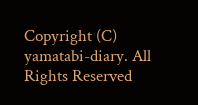Copyright (C) yamatabi-diary. All Rights Reserved